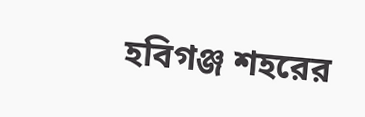হবিগঞ্জ শহরের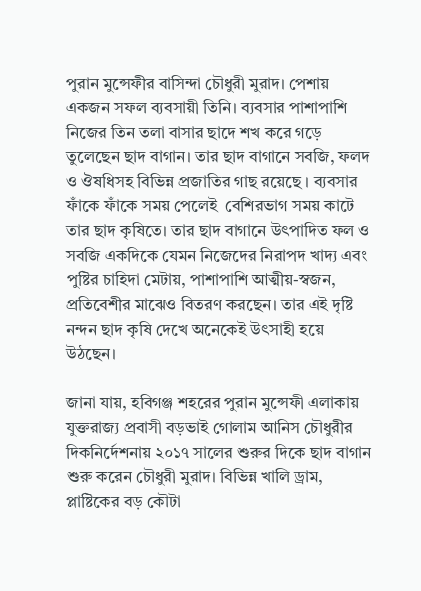পুরান মুন্সেফীর বাসিন্দা চৌধুরী মুরাদ। পেশায় একজন সফল ব্যবসায়ী তিনি। ব্যবসার পাশাপাশি নিজের তিন তলা বাসার ছাদে শখ করে গড়ে তুলেছেন ছাদ বাগান। তার ছাদ বাগানে সবজি, ফলদ ও ঔষধিসহ বিভিন্ন প্রজাতির গাছ রয়েছে । ব্যবসার ফাঁকে ফাঁকে সময় পেলেই  বেশিরভাগ সময় কাটে তার ছাদ কৃষিতে। তার ছাদ বাগানে উৎপাদিত ফল ও সবজি একদিকে যেমন নিজেদের নিরাপদ খাদ্য এবং পুষ্টির চাহিদা মেটায়, পাশাপাশি আত্মীয়-স্বজন, প্রতিবেশীর মাঝেও বিতরণ করছেন। তার এই দৃষ্টি নন্দন ছাদ কৃষি দেখে অনেকেই উৎসাহী হয়ে উঠছেন।

জানা যায়, হবিগঞ্জ শহরের পুরান মুন্সেফী এলাকায় যুক্তরাজ্য প্রবাসী বড়ভাই গোলাম আনিস চৌধুরীর দিকনির্দেশনায় ২০১৭ সালের শুরুর দিকে ছাদ বাগান শুরু করেন চৌধুরী মুরাদ। বিভিন্ন খালি ড্রাম, প্লাষ্টিকের বড় কৌটা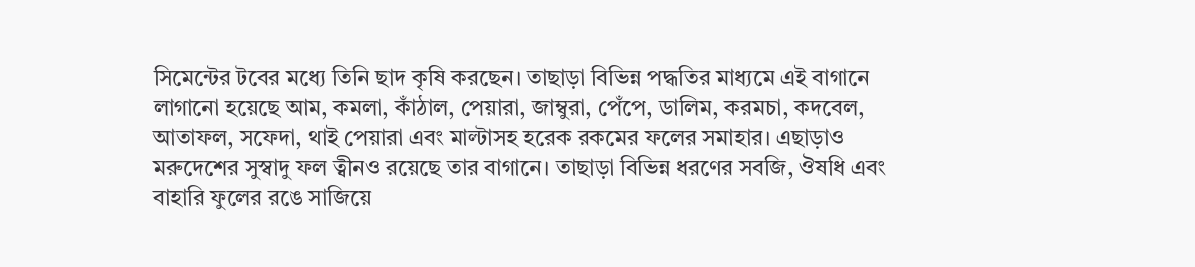সিমেন্টের টবের মধ্যে তিনি ছাদ কৃষি করছেন। তাছাড়া বিভিন্ন পদ্ধতির মাধ্যমে এই বাগানে লাগানো হয়েছে আম, কমলা, কাঁঠাল, পেয়ারা, জাম্বুরা, পেঁপে, ডালিম, করমচা, কদবেল, আতাফল, সফেদা, থাই পেয়ারা এবং মাল্টাসহ হরেক রকমের ফলের সমাহার। এছাড়াও মরুদেশের সুস্বাদু ফল ত্বীনও রয়েছে তার বাগানে। তাছাড়া বিভিন্ন ধরণের সবজি, ঔষধি এবং বাহারি ফুলের রঙে সাজিয়ে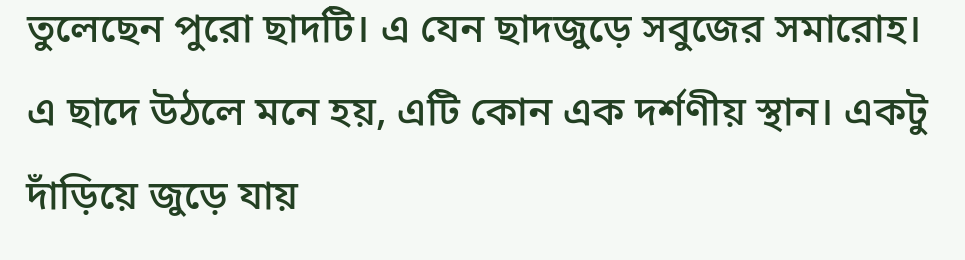তুলেছেন পুরো ছাদটি। এ যেন ছাদজুড়ে সবুজের সমারোহ। এ ছাদে উঠলে মনে হয়, এটি কোন এক দর্শণীয় স্থান। একটু দাঁড়িয়ে জুড়ে যায়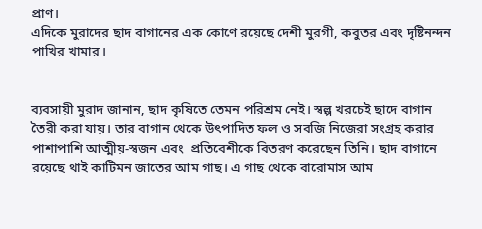প্রাণ।
এদিকে মুরাদের ছাদ বাগানের এক কোণে রয়েছে দেশী মুরগী, কবুতর এবং দৃষ্টিনন্দন পাখির খামার।


ব্যবসায়ী মুরাদ জানান, ছাদ কৃষিতে তেমন পরিশ্রম নেই। স্বল্প খরচেই ছাদে বাগান তৈরী করা যায়। তার বাগান থেকে উৎপাদিত ফল ও সবজি নিজেরা সংগ্রহ করার পাশাপাশি আত্মীয়-স্বজন এবং  প্রতিবেশীকে বিতরণ করেছেন তিনি। ছাদ বাগানে রয়েছে থাই কাটিমন জাতের আম গাছ। এ গাছ থেকে বারোমাস আম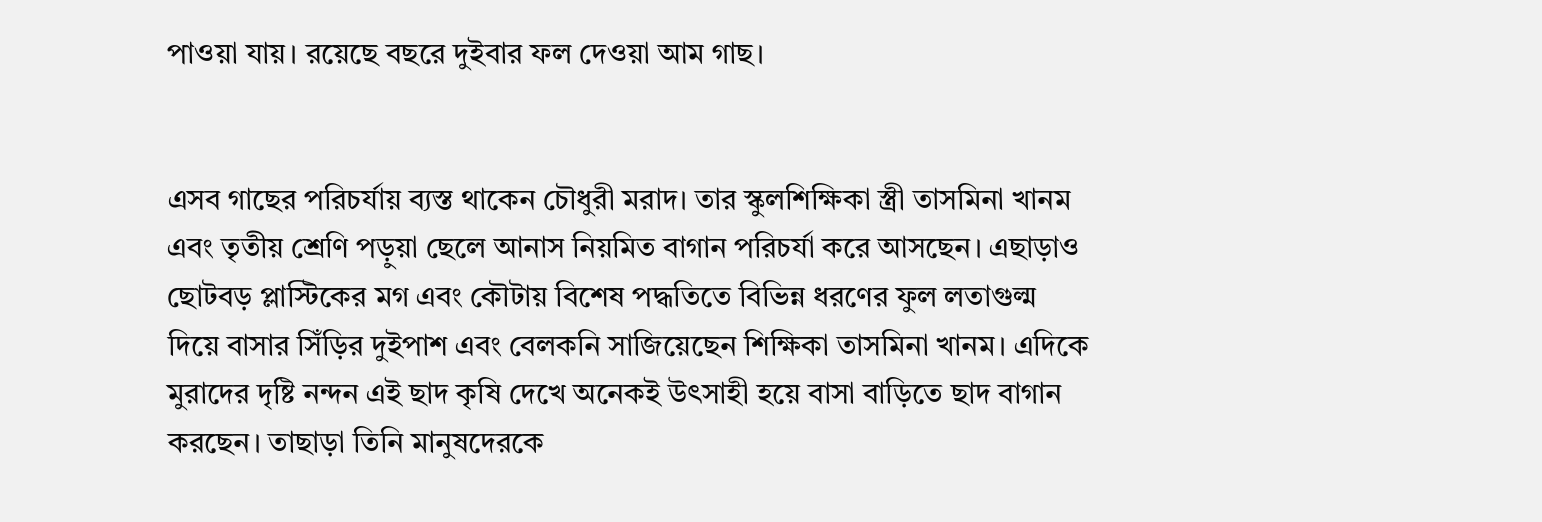পাওয়া যায়। রয়েছে বছরে দুইবার ফল দেওয়া আম গাছ।


এসব গাছের পরিচর্যায় ব্যস্ত থাকেন চৌধুরী মরাদ। তার স্কুলশিক্ষিকা স্ত্রী তাসমিনা খানম এবং তৃতীয় শ্রেণি পড়ুয়া ছেলে আনাস নিয়মিত বাগান পরিচর্যা করে আসছেন। এছাড়াও ছোটবড় প্লাস্টিকের মগ এবং কৌটায় বিশেষ পদ্ধতিতে বিভিন্ন ধরণের ফুল লতাগুল্ম দিয়ে বাসার সিঁড়ির দুইপাশ এবং বেলকনি সাজিয়েছেন শিক্ষিকা তাসমিনা খানম। এদিকে মুরাদের দৃষ্টি নন্দন এই ছাদ কৃষি দেখে অনেকই উৎসাহী হয়ে বাসা বাড়িতে ছাদ বাগান করছেন। তাছাড়া তিনি মানুষদেরকে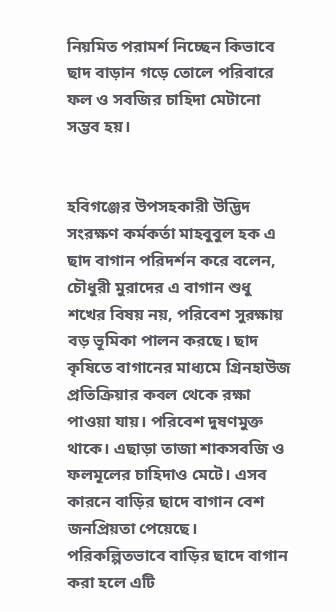নিয়মিত পরামর্শ নিচ্ছেন কিভাবে ছাদ বাড়ান গড়ে তোলে পরিবারে ফল ও সবজির চাহিদা মেটানো সম্ভব হয়।


হবিগঞ্জের উপসহকারী উদ্ভিদ সংরক্ষণ কর্মকর্তা মাহবুবুল হক এ ছাদ বাগান পরিদর্শন করে বলেন,  চৌধুরী মুরাদের এ বাগান শুধু শখের বিষয় নয়, পরিবেশ সুরক্ষায় বড় ভূমিকা পালন করছে। ছাদ কৃষিতে বাগানের মাধ্যমে গ্রিনহাউজ প্রতিক্রিয়ার কবল থেকে রক্ষা পাওয়া যায়। পরিবেশ দুষণমুক্ত থাকে। এছাড়া তাজা শাকসবজি ও ফলমূলের চাহিদাও মেটে। এসব কারনে বাড়ির ছাদে বাগান বেশ জনপ্রিয়তা পেয়েছে। পরিকল্পিতভাবে বাড়ির ছাদে বাগান করা হলে এটি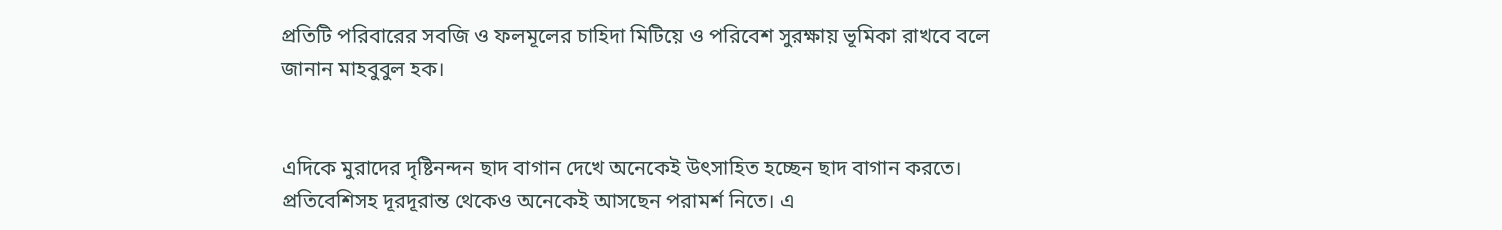প্রতিটি পরিবারের সবজি ও ফলমূলের চাহিদা মিটিয়ে ও পরিবেশ সুরক্ষায় ভূমিকা রাখবে বলে জানান মাহবুবুল হক।


এদিকে মুরাদের দৃষ্টিনন্দন ছাদ বাগান দেখে অনেকেই উৎসাহিত হচ্ছেন ছাদ বাগান করতে। প্রতিবেশিসহ দূরদূরান্ত থেকেও অনেকেই আসছেন পরামর্শ নিতে। এ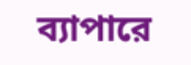ব্যাপারে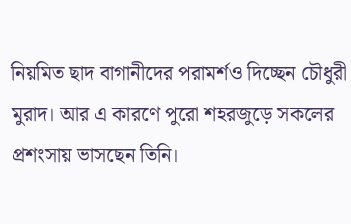নিয়মিত ছাদ বাগানীদের পরামর্শও দিচ্ছেন চৌধুরী মুরাদ। আর এ কারণে পুরো শহরজুড়ে সকলের প্রশংসায় ভাসছেন তিনি।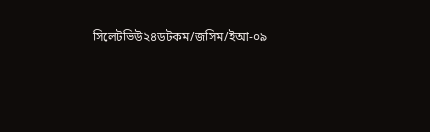সিলেটভিউ২৪ডটকম/জসিম/ইআ-০৯